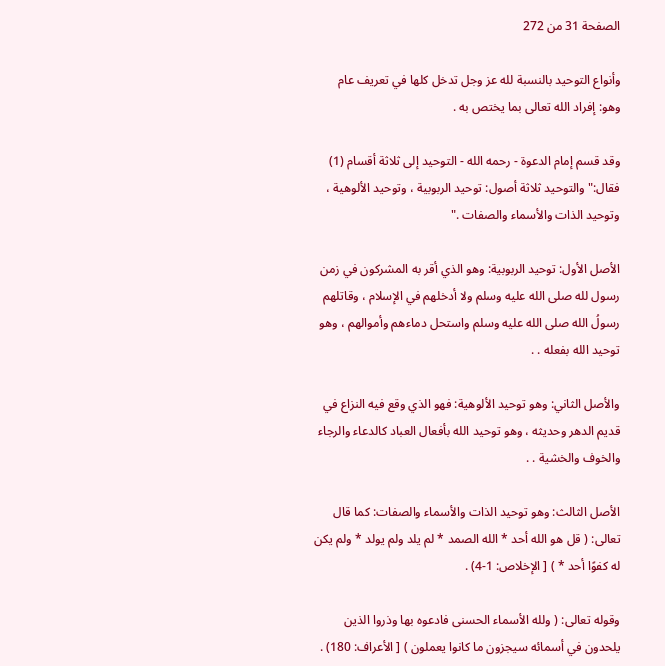الصفحة 31 من 272

وأنواع التوحيد بالنسبة لله عز وجل تدخل كلها في تعريف عام وهو: إفراد الله تعالى بما يختص به .

وقد قسم إمام الدعوة - رحمه الله - التوحيد إلى ثلاثة أقسام (1) فقال:"والتوحيد ثلاثة أصول: توحيد الربوبية ، وتوحيد الألوهية ، وتوحيد الذات والأسماء والصفات ."

الأصل الأول: توحيد الربوبية: وهو الذي أقر به المشركون في زمن رسول لله صلى الله عليه وسلم ولا أدخلهم في الإسلام ، وقاتلهم رسولُ الله صلى الله عليه وسلم واستحل دماءهم وأموالهم ، وهو توحيد الله بفعله . .

والأصل الثاني: وهو توحيد الألوهية: فهو الذي وقع فيه النزاع في قديم الدهر وحديثه ، وهو توحيد الله بأفعال العباد كالدعاء والرجاء والخوف والخشية . .

الأصل الثالث: وهو توحيد الذات والأسماء والصفات: كما قال تعالى: ( قل هو الله أحد * الله الصمد * لم يلد ولم يولد * ولم يكن له كفوًا أحد * ) [ الإخلاص: 1-4) .

وقوله تعالى: ( ولله الأسماء الحسنى فادعوه بها وذروا الذين يلحدون في أسمائه سيجزون ما كانوا يعملون ) [ الأعراف: 180) .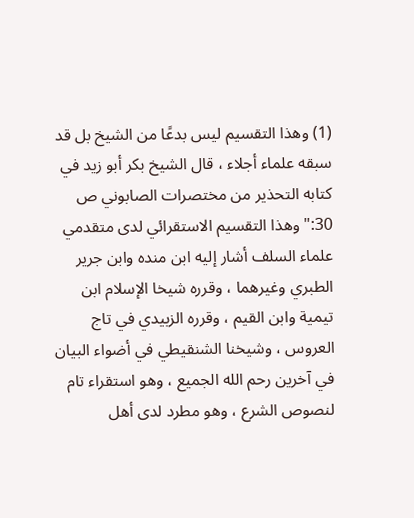(1) وهذا التقسيم ليس بدعًا من الشيخ بل قد سبقه علماء أجلاء ، قال الشيخ بكر أبو زيد في كتابه التحذير من مختصرات الصابوني ص 30:"وهذا التقسيم الاستقرائي لدى متقدمي علماء السلف أشار إليه ابن منده وابن جرير الطبري وغيرهما ، وقرره شيخا الإسلام ابن تيمية وابن القيم ، وقرره الزبيدي في تاج العروس ، وشيخنا الشنقيطي في أضواء البيان في آخرين رحم الله الجميع ، وهو استقراء تام لنصوص الشرع ، وهو مطرد لدى أهل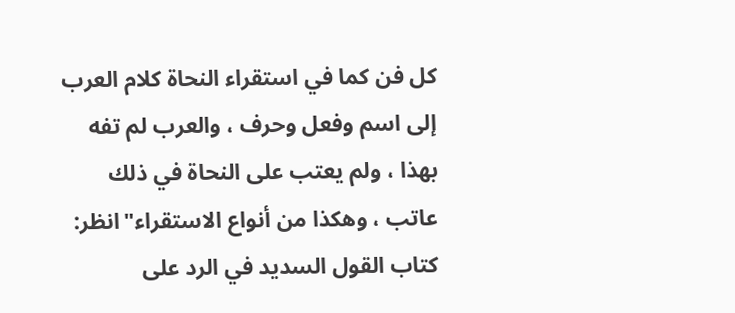كل فن كما في استقراء النحاة كلام العرب إلى اسم وفعل وحرف ، والعرب لم تفه بهذا ، ولم يعتب على النحاة في ذلك عاتب ، وهكذا من أنواع الاستقراء"انظر: كتاب القول السديد في الرد على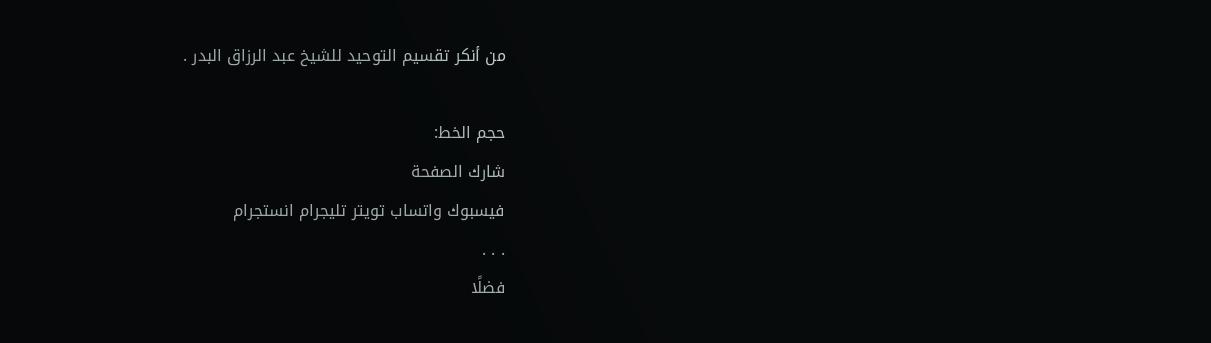من أنكر تقسيم التوحيد للشيخ عبد الرزاق البدر .

حجم الخط:
شارك الصفحة
فيسبوك واتساب تويتر تليجرام انستجرام
. . .
فضلًا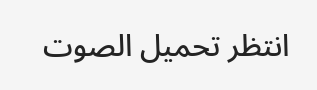انتظر تحميل الصوت